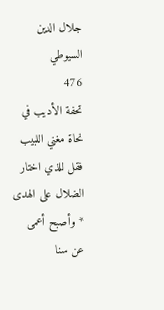جلال الدين السيوطي
476
تحفة الأديب في نحاة مغني اللبيب
فقل للذي اختار الضلال على الهدى * وأصبح أعمى عن سنا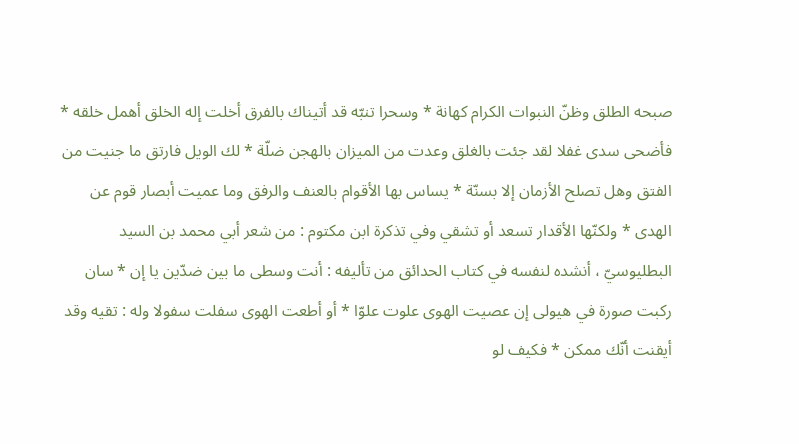صبحه الطلق وظنّ النبوات الكرام كهانة * وسحرا تنبّه قد أتيناك بالفرق أخلت إله الخلق أهمل خلقه * فأضحى سدى غفلا لقد جئت بالغلق وعدت من الميزان بالهجن ضلّة * لك الويل فارتق ما جنيت من الفتق وهل تصلح الأزمان إلا بسنّة * يساس بها الأقوام بالعنف والرفق وما عميت أبصار قوم عن الهدى * ولكنّها الأقدار تسعد أو تشقي وفي تذكرة ابن مكتوم : من شعر أبي محمد بن السيد البطليوسيّ ، أنشده لنفسه في كتاب الحدائق من تأليفه : أنت وسطى ما بين ضدّين يا إن * سان ركبت صورة في هيولى إن عصيت الهوى علوت علوّا * أو أطعت الهوى سفلت سفولا وله : تقيه وقد أيقنت أنّك ممكن * فكيف لو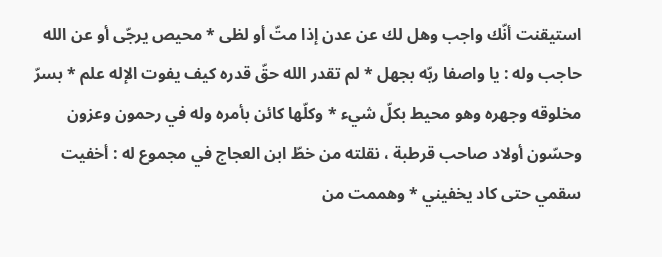استيقنت أنّك واجب وهل لك عن عدن إذا متّ أو لظى * محيص يرجّى أو عن الله حاجب وله : يا واصفا ربّه بجهل * لم تقدر الله حقّ قدره كيف يفوت الإله علم * بسرّ مخلوقه وجهره وهو محيط بكلّ شيء * وكلّها كائن بأمره وله في رحمون وعزون وحسّون أولاد صاحب قرطبة ، نقلته من خطّ ابن العجاج في مجموع له : أخفيت سقمي حتى كاد يخفيني * وهممت من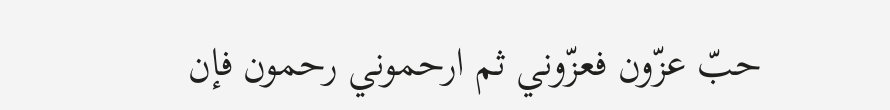حبّ عزّون فعزّوني ثم ارحموني رحمون فإن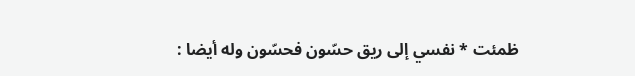ظمئت * نفسي إلى ريق حسّون فحسّون وله أيضا :